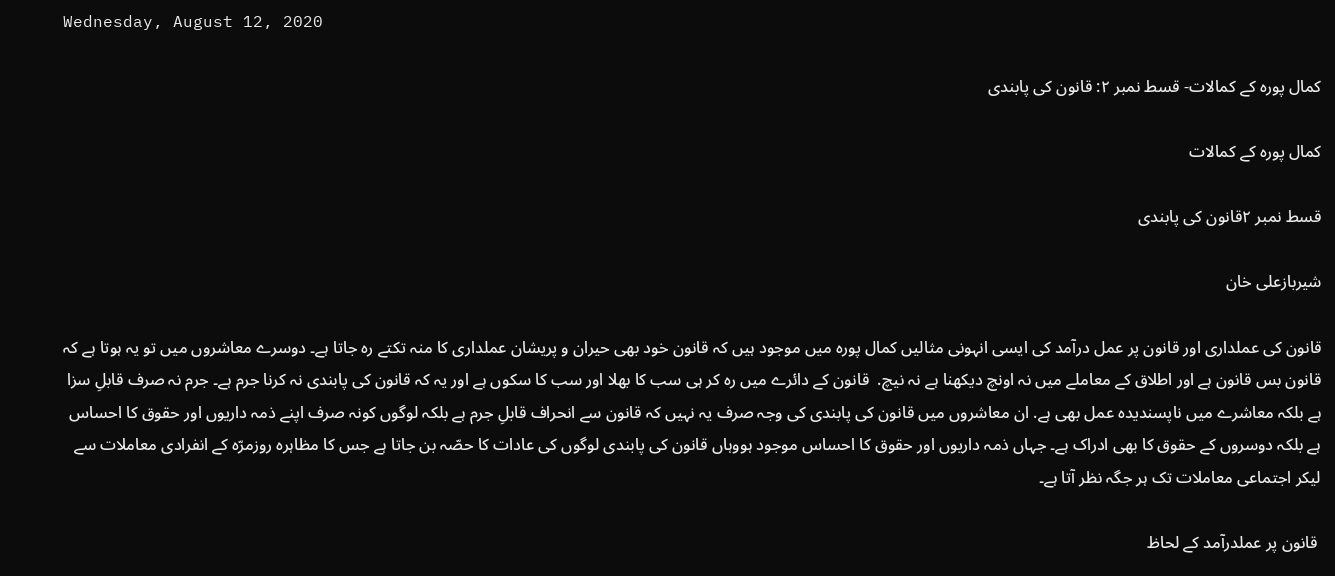Wednesday, August 12, 2020

کمال پورہ کے کمالات- قسط نمبر ۲: قانون کی پابندی

کمال پورہ کے کمالات

قسط نمبر ۲قانون کی پابندی

شیربازعلی خان

قانون کی عملداری اور قانون پر عمل درآمد کی ایسی انہونی مثالیں کمال پورہ میں موجود ہیں کہ قانون خود بھی حیران و پریشان عملداری کا منہ تکتے رہ جاتا ہے۔ دوسرے معاشروں میں تو یہ ہوتا ہے کہ قانون بس قانون ہے اور اطلاق کے معاملے میں نہ اونچ دیکھنا ہے نہ نیچ.  قانون کے دائرے میں رہ کر ہی سب کا بھلا اور سب کا سکوں ہے اور یہ کہ قانون کی پابندی نہ کرنا جرم ہے۔ جرم نہ صرف قابلِ سزا ہے بلکہ معاشرے میں ناپسندیدہ عمل بھی ہے. ان معاشروں میں قانون کی پابندی کی وجہ صرف یہ نہیں کہ قانون سے انحراف قابلِ جرم ہے بلکہ لوگوں کونہ صرف اپنے ذمہ داریوں اور حقوق کا احساس ہے بلکہ دوسروں کے حقوق کا بھی ادراک ہے۔ جہاں ذمہ داریوں اور حقوق کا احساس موجود ہووہاں قانون کی پابندی لوگوں کی عادات کا حصّہ بن جاتا ہے جس کا مظاہرہ روزمرّہ کے انفرادی معاملات سے لیکر اجتماعی معاملات تک ہر جگہ نظر آتا ہے۔

 قانون پر عملدرآمد کے لحاظ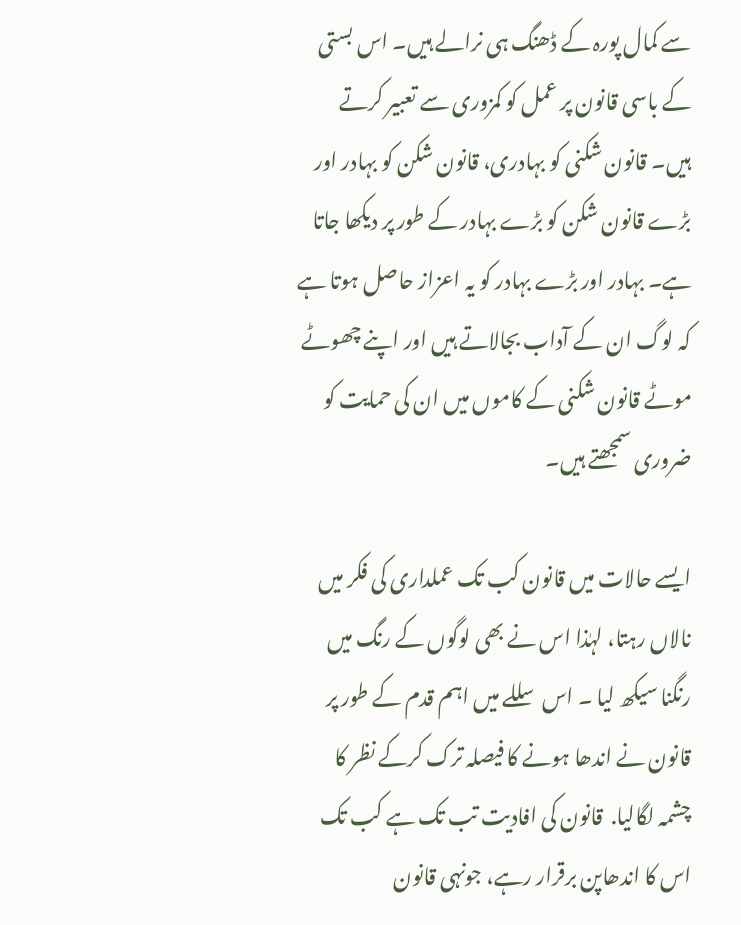سے کمال پورہ کے ڈھنگ ہی نرالے ہیں۔ اس بستی کے باسی قانون پر عمل کو کمزوری سے تعبیر کرتے ہیں۔ قانون شکنی کو بہادری، قانون شکن کو بہادر اور بڑے قانون شکن کو بڑے بہادر کے طور پر دیکھا جاتا ہے۔ بہادر اور بڑے بہادر کو یہ اعزاز حاصل ہوتا ہے کہ لوگ ان کے آداب بجالاتے ہیں اور اپنے چھوٹے موٹے قانون شکنی کے کاموں میں ان کی حمایت کو ضروری سمجھتے ہیں۔

ایسے حالات میں قانون کب تک عملداری کی فکر میں نالاں رہتا، لہٰذا اس نے بھی لوگوں کے رنگ میں رنگنا سیکھ لیا ۔ اس سللے میں اہم قدم کے طور پر قانون نے اندھا ہونے کا فیصلہ ترک کرکے نظر کا چشمہ لگالیا.  قانون کی افادیت تب تک ہے کب تک اس کا اندھاپن برقرار رہے، جونہی قانون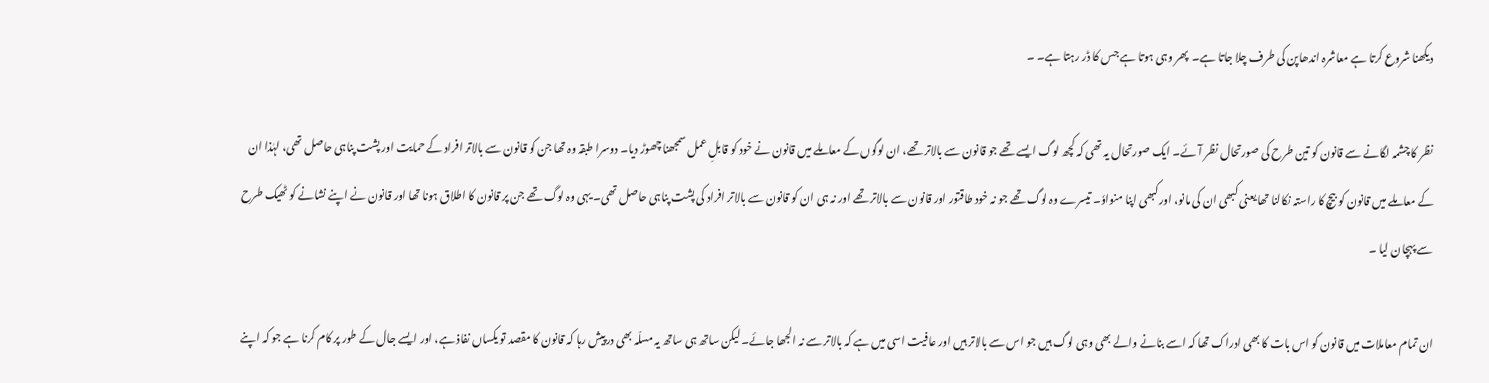دیکھنا شروع کرتا ہے معاشرہ اندھاپن کی طرف چلا جاتا ہے۔  پھر وہی ہوتا ہے جس کا ڈر رہتا ہے۔ ۔

نظر کا چشمہ لگانے سے قانون کو تین طرح کی صورتحال نظر آئے۔ ایک صورتحال یہ تھی کہ کچھ لوگ ایسے تھے جو قانون سے بالاتر تھے، ان لوگوں کے معاملے میں قانون نے خود کو قابلِ عمل سمجھنا چھوڑ دیا۔ دوسرا طبقہ وہ تھا جن کو قانون سے بالاتر افراد کے حمایت اور پشت پناہی حاصل تھی، لہٰذا ان کے معاملے میں قانون کو بیچ کا راستہ نکالنا تھا یعنی کبھی ان کی مانو، اور کبھی اپنا منواوٗ۔ تیسرے وہ لوگ تھے جو نہ خود طاقتور اور قانون سے بالاتر تھے اور نہ ہی ان کو قانون سے بالاتر افراد کی پشت پناہی حاصل تھی۔ یہی وہ لوگ تھے جن پر قانون کا اطلاق ہونا تھا اور قانون نے اپنے نشانے کو ٹھیک طرح سے پہچان لیا ۔

ان تمام معاملات میں قانون کو اس بات کا بھی ادراک تھا کہ اسے بنانے والے بھی وہی لوگ ہیں جو اس سے بالاتر ہیں اور عافیت اسی میں ہے کہ بالاتر سے نہ الجھا جائے۔ لیکن ساتھ ہی ساتھ یہ مسلّہ بھی درپیش رہا کہ قانون کا مقصد تو یکساں نفاذ ہے، اور ایسے جال کے طور پر کام کرنا ہے جو کہ اپنے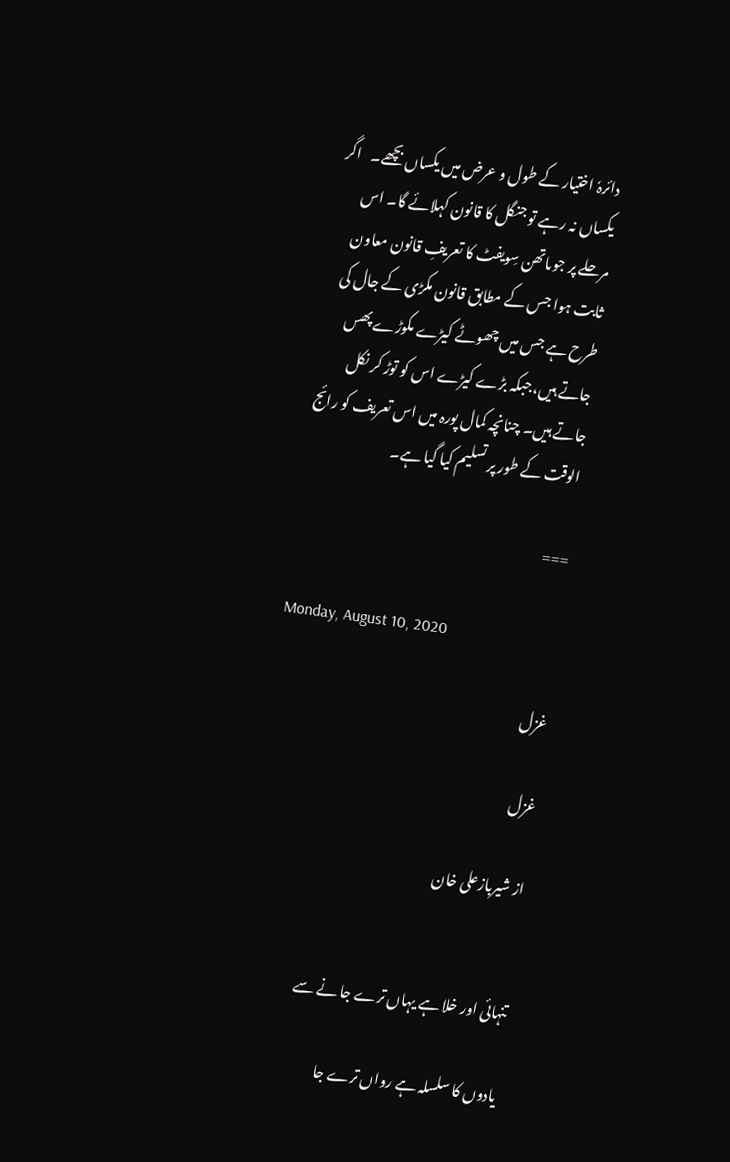دائرہٗ اختیار کے طول و عرض میں یکساں بچھے۔   اگر یکساں نہ رہے تو جنگل کا قانون کہلائے گا۔ اس مرحلے پر جوںاتھن سِویفٹ کا تعریفِ قانون معاون ثابت ہوا جس کے مطابق قانون مکڑی کے جال کی طرح ہے جس میں چھوٹے کیڑے مکوڑے پھس جاتے ہیں،جبکہ بڑے کیڑے اس کو توڑ کر نکل جاتے ہیں۔ چنانچہ کمال پورہ میں اس تعریف کو رائج الوقت کے طور پر تسلیم کیا گیا ہے۔

===

Monday, August 10, 2020

غزل

غزل

از شیربازعلی خان


تنہائی اور خلا ہے یہاں ترے جا نے سے

یادوں کا سلسلہ ہے رواں ترے جا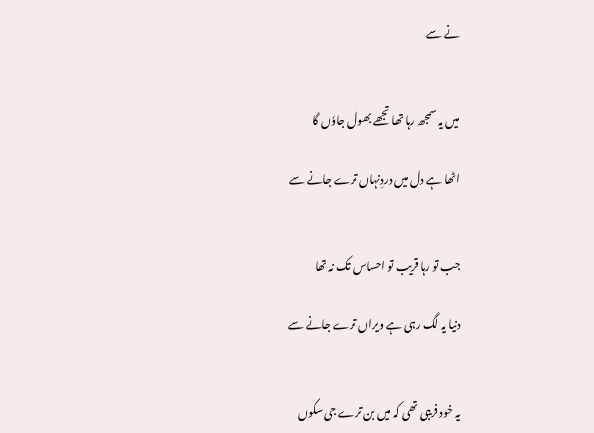نے سے


میں یہ سمجھ رہا تھا تجھے بھول جاوٗں گا

اٹھا ہے دل میں دردِنہاں ترے جانے سے


جب تو رہا قریب تو احساس تک نہ تھا

دنیا یہ لگ رہی ہے ویراں ترے جانے سے


یہ خود فریبی تھی کہ میں بن ترے جی سکوں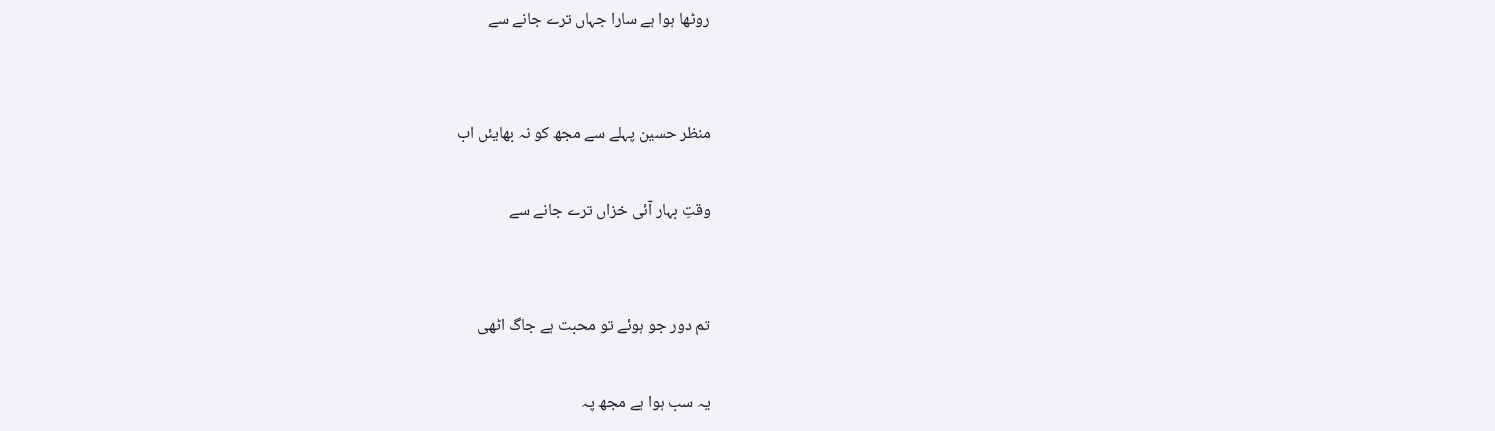روٹھا ہوا ہے سارا جہاں ترے جانے سے


منظر حسین پہلے سے مجھ کو نہ بھایئں اب

وقتِ بہار آئی خزاں ترے جانے سے


تم دور جو ہوئے تو محبت ہے جاگ اٹھی

یہ سب ہوا ہے مجھ پہ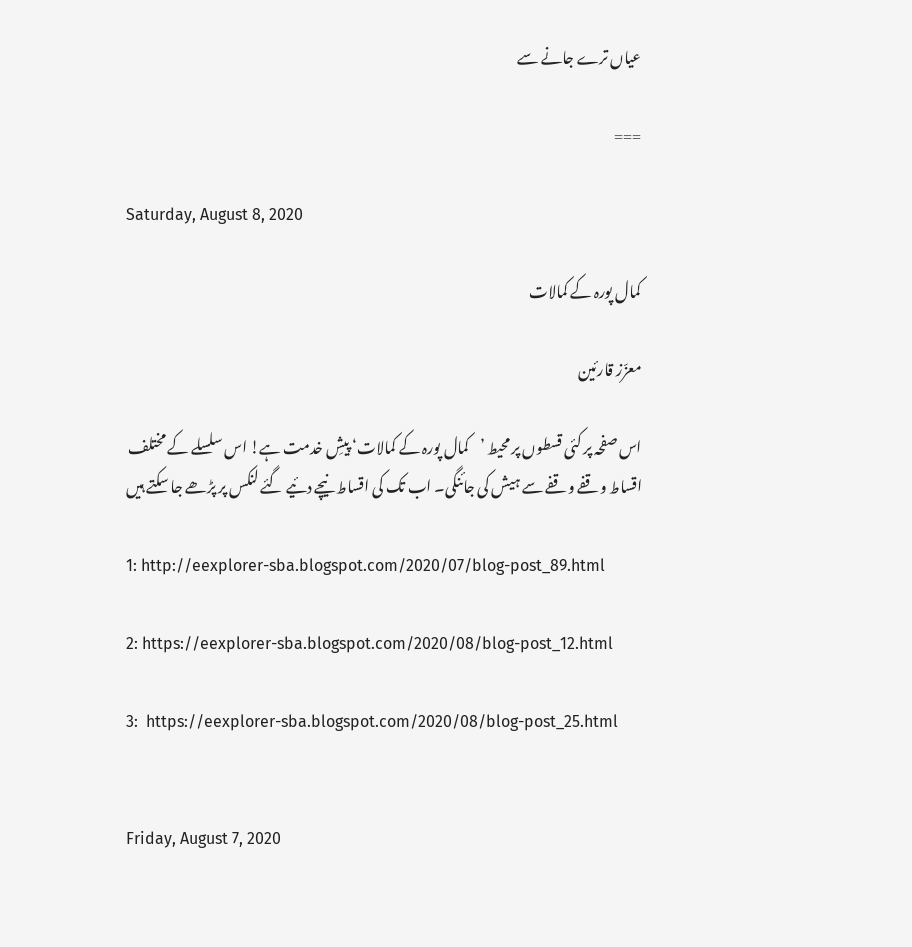عیاں ترے جانے سے

===

Saturday, August 8, 2020

کمال پورہ کے کمالات

معزّز قارئین

اس صفحہ پر کئی قسطوں پر محیط ’کمال پورہ کے کمالات‘ پیشِ خدمت ہے! اس سلسلے کے مختلف اقساط وقفے وقفے سے ہیش کی جائنگی۔ اب تک کی اقساط نیچے دئیے گئے لنکس پر پڑھے جا سکتے ہیں

1: http://eexplorer-sba.blogspot.com/2020/07/blog-post_89.html

2: https://eexplorer-sba.blogspot.com/2020/08/blog-post_12.html

3:  https://eexplorer-sba.blogspot.com/2020/08/blog-post_25.html


Friday, August 7, 2020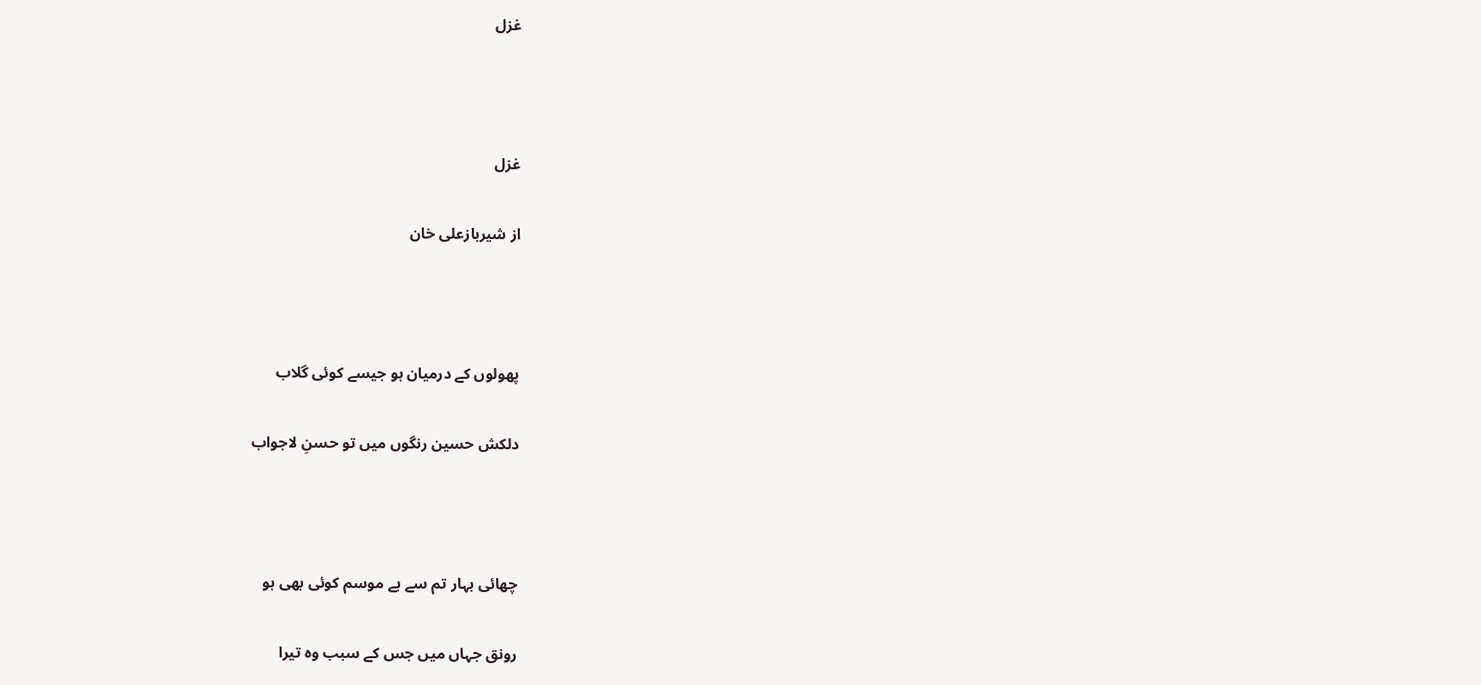غزل



غزل

از شیربازعلی خان



پھولوں کے درمیان ہو جیسے کوئی گلاب

دلکش حسین رنگوں میں تو حسنِ لاجواب



چھائی بہار تم سے ہے موسم کوئی بھی ہو

رونق جہاں میں جس کے سبب وہ تیرا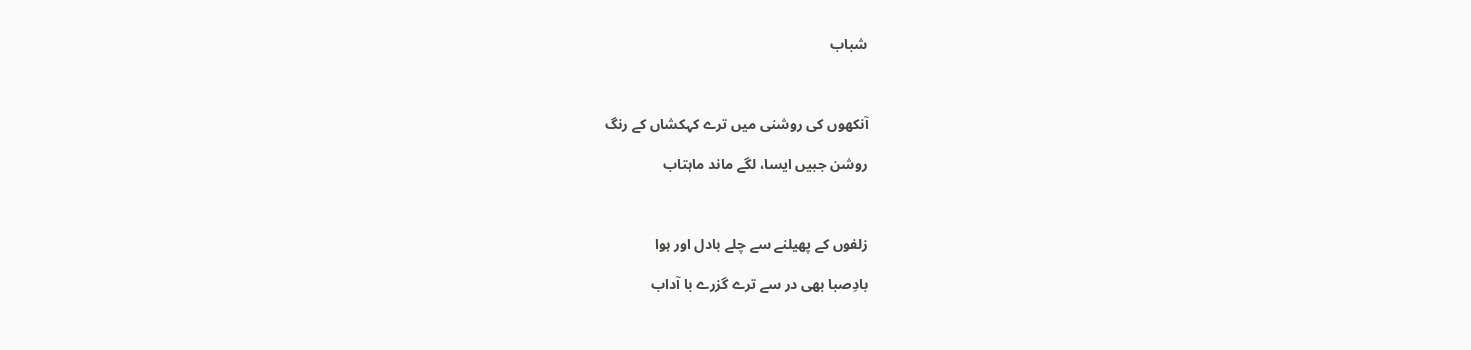شباب



آنکھوں کی روشنی میں ترے کہکشاں کے رنگ

روشن جبیں ایسا، لگے ماند ماہتاب



زلفوں کے پھیلنے سے چلے بادل اور ہوا

بادِصبا بھی در سے ترے گزرے با آداب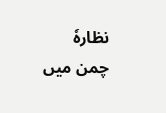نظارہٗ چمن میں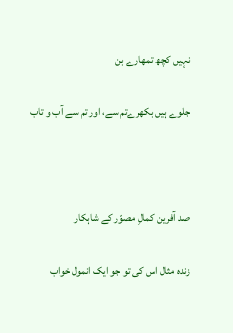نہیں کچھ تمھارے بن

جلوے ہیں بکھرےتم سے، اور تم سے آب و تاب



صد آفرین کمالِ مصوّر کے شاہکار

زندہ مثال اس کی تو جو ایک انمول خواب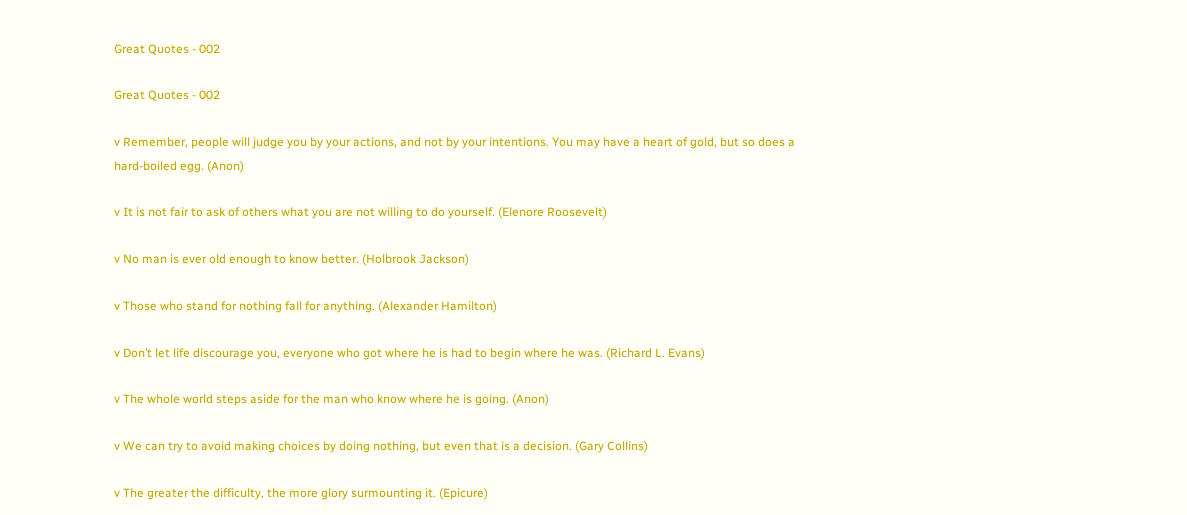Great Quotes - 002

Great Quotes - 002

v Remember, people will judge you by your actions, and not by your intentions. You may have a heart of gold, but so does a hard-boiled egg. (Anon)

v It is not fair to ask of others what you are not willing to do yourself. (Elenore Roosevelt)

v No man is ever old enough to know better. (Holbrook Jackson)

v Those who stand for nothing fall for anything. (Alexander Hamilton)

v Don’t let life discourage you, everyone who got where he is had to begin where he was. (Richard L. Evans)

v The whole world steps aside for the man who know where he is going. (Anon)

v We can try to avoid making choices by doing nothing, but even that is a decision. (Gary Collins)

v The greater the difficulty, the more glory surmounting it. (Epicure)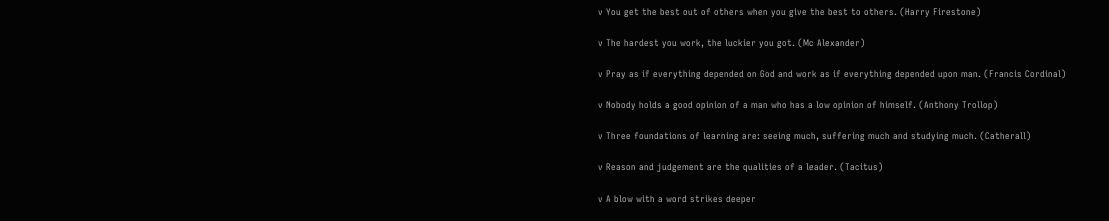v You get the best out of others when you give the best to others. (Harry Firestone)

v The hardest you work, the luckier you got. (Mc Alexander)

v Pray as if everything depended on God and work as if everything depended upon man. (Francis Cordinal)

v Nobody holds a good opinion of a man who has a low opinion of himself. (Anthony Trollop)

v Three foundations of learning are: seeing much, suffering much and studying much. (Catherall)

v Reason and judgement are the qualities of a leader. (Tacitus)

v A blow with a word strikes deeper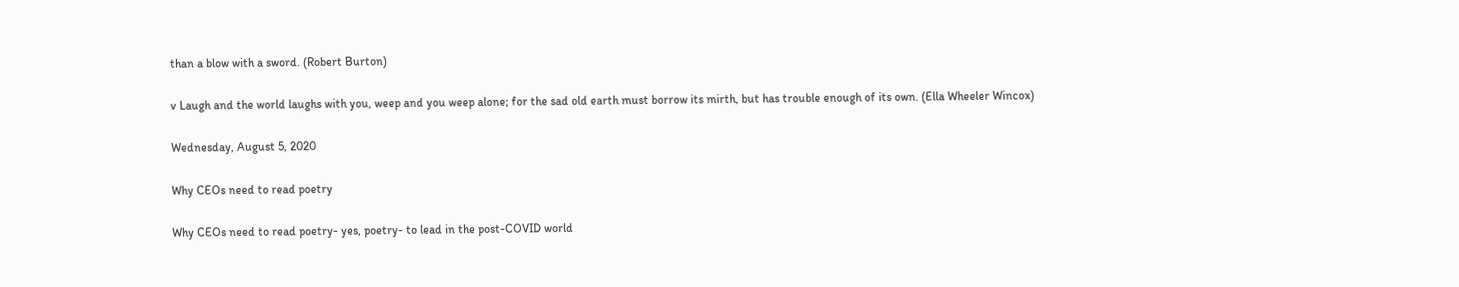than a blow with a sword. (Robert Burton)

v Laugh and the world laughs with you, weep and you weep alone; for the sad old earth must borrow its mirth, but has trouble enough of its own. (Ella Wheeler Wincox)

Wednesday, August 5, 2020

Why CEOs need to read poetry

Why CEOs need to read poetry- yes, poetry- to lead in the post-COVID world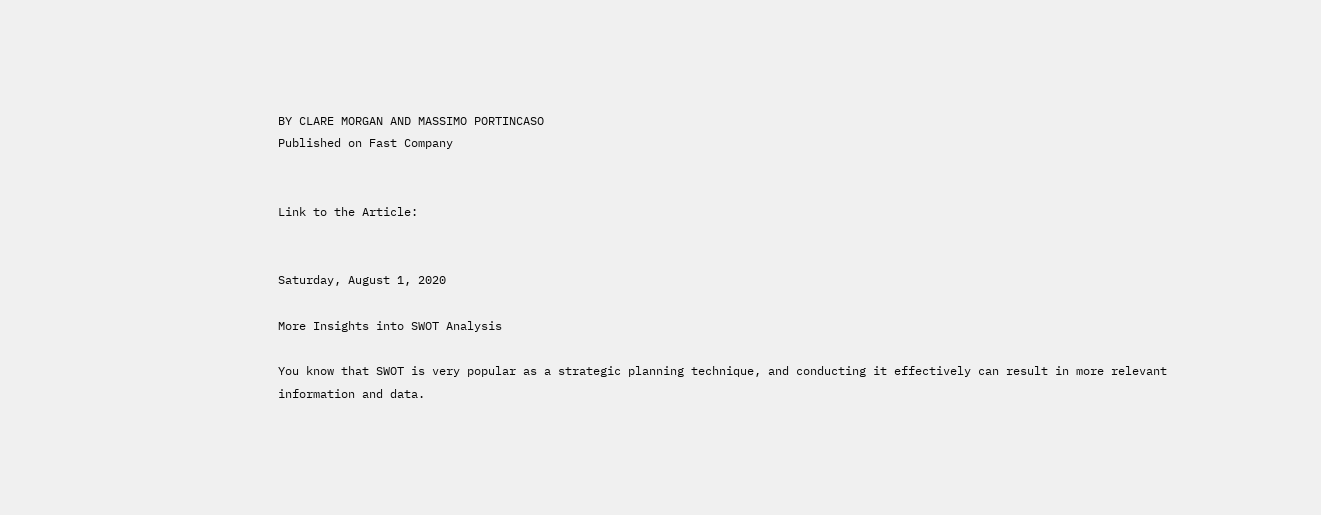BY CLARE MORGAN AND MASSIMO PORTINCASO
Published on Fast Company


Link to the Article:


Saturday, August 1, 2020

More Insights into SWOT Analysis

You know that SWOT is very popular as a strategic planning technique, and conducting it effectively can result in more relevant information and data.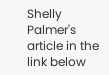Shelly Palmer's article in the link below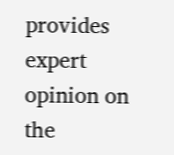provides expert opinion on the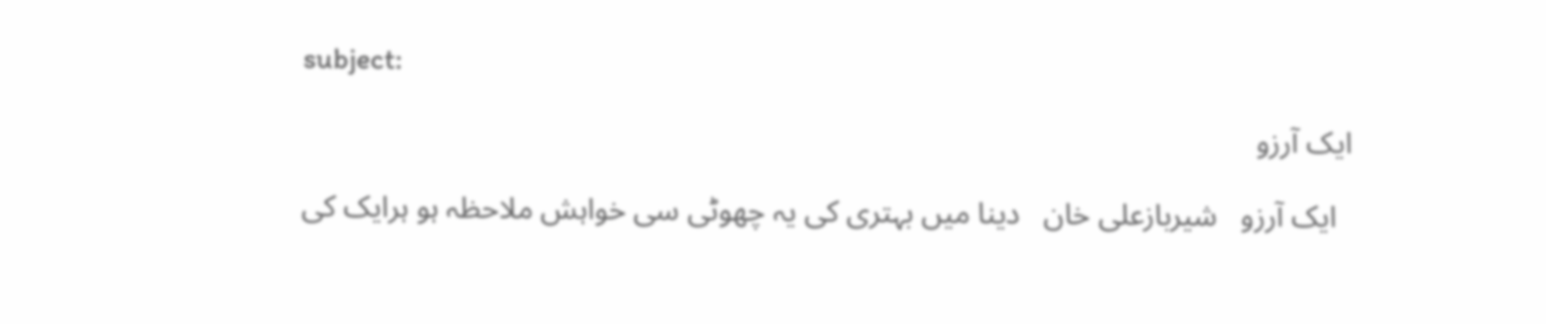subject:

ایک آرزو

  ایک آرزو   شیربازعلی خان   دینا میں بہتری کی یہ چھوٹی سی خواہش ملاحظہ ہو ہرایک کی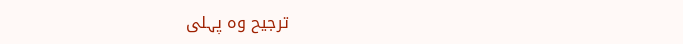ترجیح وہ پہلی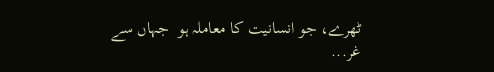ٹھرے، جو انسانیت کا معاملہ ہو  جہاں سے غر...